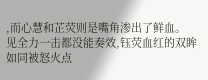,而心慧和芷荧则是嘴角渗出了鲜血。
见全力一击都没能奏效,钰荧血红的双眸如同被怒火点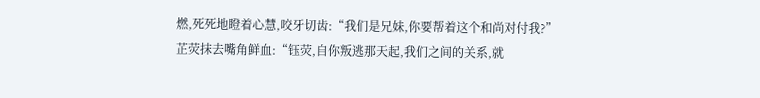燃,死死地瞪着心慧,咬牙切齿:“我们是兄妹,你要帮着这个和尚对付我?”
芷荧抹去嘴角鲜血:“钰荧,自你叛逃那天起,我们之间的关系,就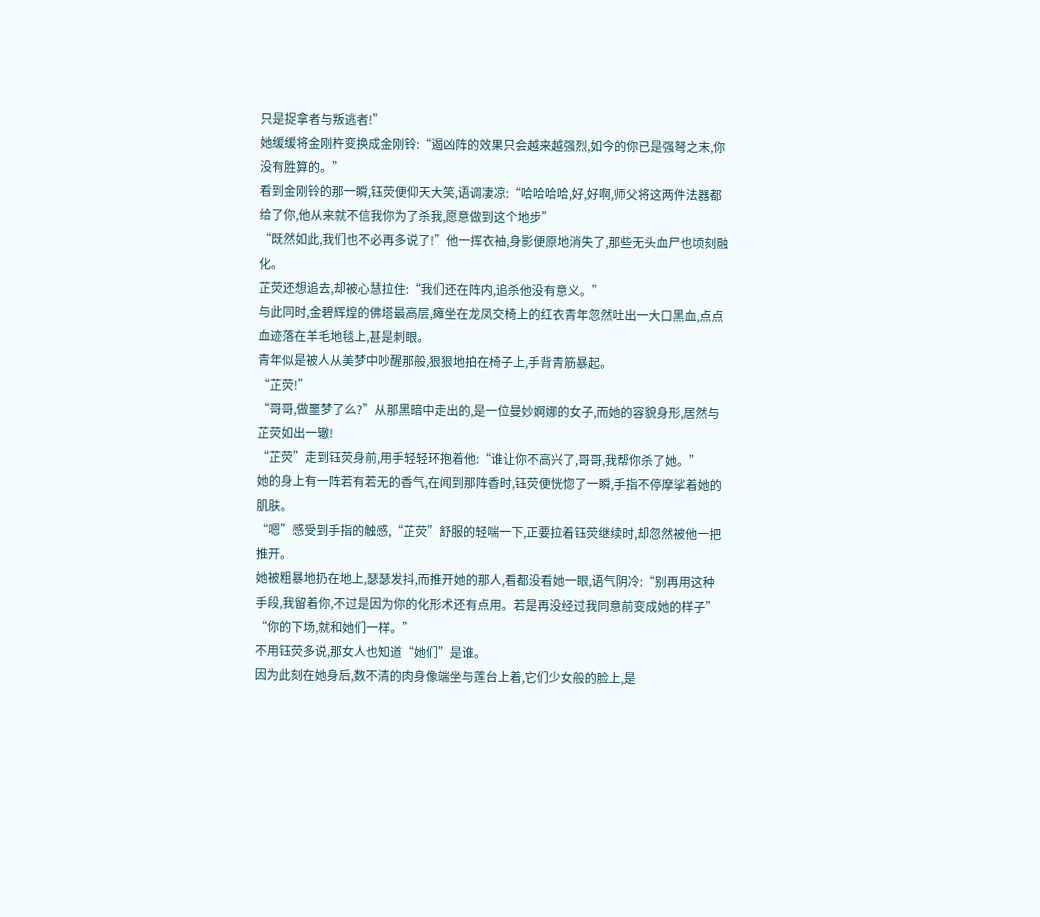只是捉拿者与叛逃者!”
她缓缓将金刚杵变换成金刚铃:“遏凶阵的效果只会越来越强烈,如今的你已是强弩之末,你没有胜算的。”
看到金刚铃的那一瞬,钰荧便仰天大笑,语调凄凉:“哈哈哈哈,好,好啊,师父将这两件法器都给了你,他从来就不信我你为了杀我,愿意做到这个地步”
“既然如此,我们也不必再多说了!”他一挥衣袖,身影便原地消失了,那些无头血尸也顷刻融化。
芷荧还想追去,却被心慧拉住:“我们还在阵内,追杀他没有意义。”
与此同时,金碧辉煌的佛塔最高层,瘫坐在龙凤交椅上的红衣青年忽然吐出一大口黑血,点点血迹落在羊毛地毯上,甚是刺眼。
青年似是被人从美梦中吵醒那般,狠狠地拍在椅子上,手背青筋暴起。
“芷荧!”
“哥哥,做噩梦了么?”从那黑暗中走出的,是一位曼妙婀娜的女子,而她的容貌身形,居然与芷荧如出一辙!
“芷荧”走到钰荧身前,用手轻轻环抱着他:“谁让你不高兴了,哥哥,我帮你杀了她。”
她的身上有一阵若有若无的香气,在闻到那阵香时,钰荧便恍惚了一瞬,手指不停摩挲着她的肌肤。
“嗯”感受到手指的触感,“芷荧”舒服的轻喘一下,正要拉着钰荧继续时,却忽然被他一把推开。
她被粗暴地扔在地上,瑟瑟发抖,而推开她的那人,看都没看她一眼,语气阴冷:“别再用这种手段,我留着你,不过是因为你的化形术还有点用。若是再没经过我同意前变成她的样子”
“你的下场,就和她们一样。”
不用钰荧多说,那女人也知道“她们”是谁。
因为此刻在她身后,数不清的肉身像端坐与莲台上着,它们少女般的脸上,是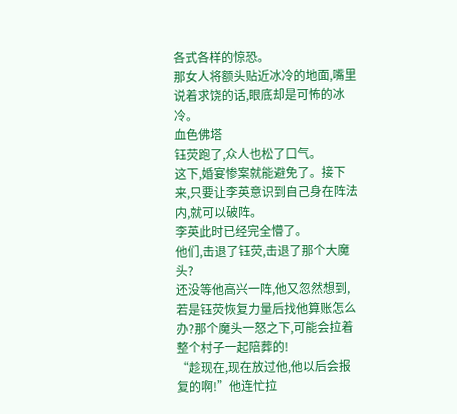各式各样的惊恐。
那女人将额头贴近冰冷的地面,嘴里说着求饶的话,眼底却是可怖的冰冷。
血色佛塔
钰荧跑了,众人也松了口气。
这下,婚宴惨案就能避免了。接下来,只要让李英意识到自己身在阵法内,就可以破阵。
李英此时已经完全懵了。
他们,击退了钰荧,击退了那个大魔头?
还没等他高兴一阵,他又忽然想到,若是钰荧恢复力量后找他算账怎么办?那个魔头一怒之下,可能会拉着整个村子一起陪葬的!
“趁现在,现在放过他,他以后会报复的啊!”他连忙拉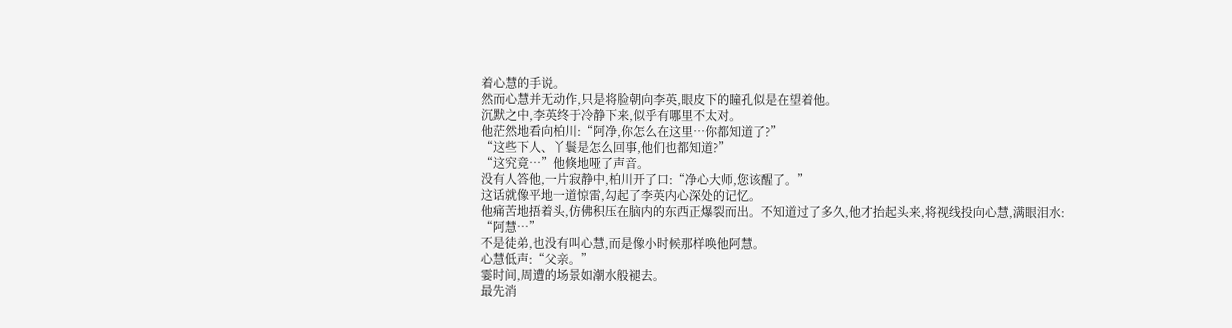着心慧的手说。
然而心慧并无动作,只是将脸朝向李英,眼皮下的瞳孔似是在望着他。
沉默之中,李英终于冷静下来,似乎有哪里不太对。
他茫然地看向柏川:“阿净,你怎么在这里…你都知道了?”
“这些下人、丫鬟是怎么回事,他们也都知道?”
“这究竟…”他倏地哑了声音。
没有人答他,一片寂静中,柏川开了口:“净心大师,您该醒了。”
这话就像平地一道惊雷,勾起了李英内心深处的记忆。
他痛苦地捂着头,仿佛积压在脑内的东西正爆裂而出。不知道过了多久,他才抬起头来,将视线投向心慧,满眼泪水:
“阿慧…”
不是徒弟,也没有叫心慧,而是像小时候那样唤他阿慧。
心慧低声:“父亲。”
霎时间,周遭的场景如潮水般褪去。
最先消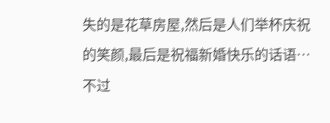失的是花草房屋,然后是人们举杯庆祝的笑颜,最后是祝福新婚快乐的话语…
不过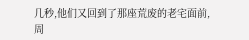几秒,他们又回到了那座荒废的老宅面前,周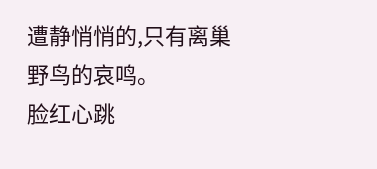遭静悄悄的,只有离巢野鸟的哀鸣。
脸红心跳